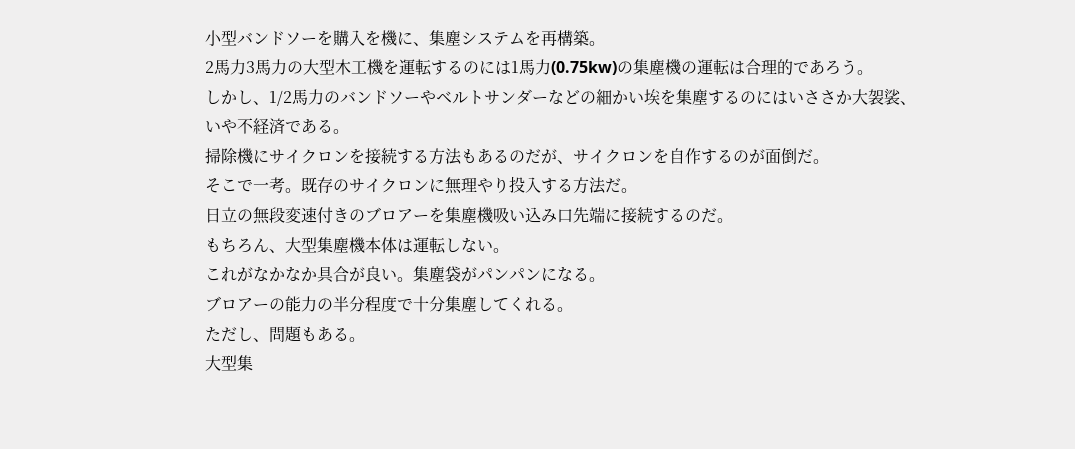小型バンドソーを購入を機に、集塵システムを再構築。
2馬力3馬力の大型木工機を運転するのには1馬力(0.75kw)の集塵機の運転は合理的であろう。
しかし、1/2馬力のバンドソーやベルトサンダーなどの細かい埃を集塵するのにはいささか大袈裟、いや不経済である。
掃除機にサイクロンを接続する方法もあるのだが、サイクロンを自作するのが面倒だ。
そこで一考。既存のサイクロンに無理やり投入する方法だ。
日立の無段変速付きのブロアーを集塵機吸い込み口先端に接続するのだ。
もちろん、大型集塵機本体は運転しない。
これがなかなか具合が良い。集塵袋がパンパンになる。
ブロアーの能力の半分程度で十分集塵してくれる。
ただし、問題もある。
大型集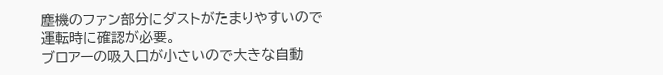塵機のファン部分にダストがたまりやすいので運転時に確認が必要。
ブロアーの吸入口が小さいので大きな自動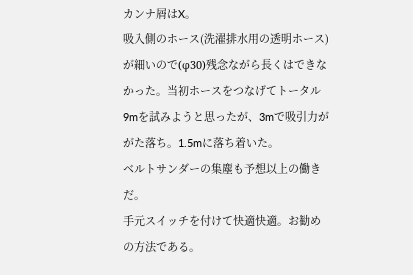カンナ屑はX。
吸入側のホース(洗濯排水用の透明ホース)が細いので(φ30)残念ながら長くはできなかった。当初ホースをつなげてトータル9mを試みようと思ったが、3mで吸引力ががた落ち。1.5mに落ち着いた。
ベルトサンダーの集塵も予想以上の働きだ。
手元スイッチを付けて快適快適。お勧めの方法である。